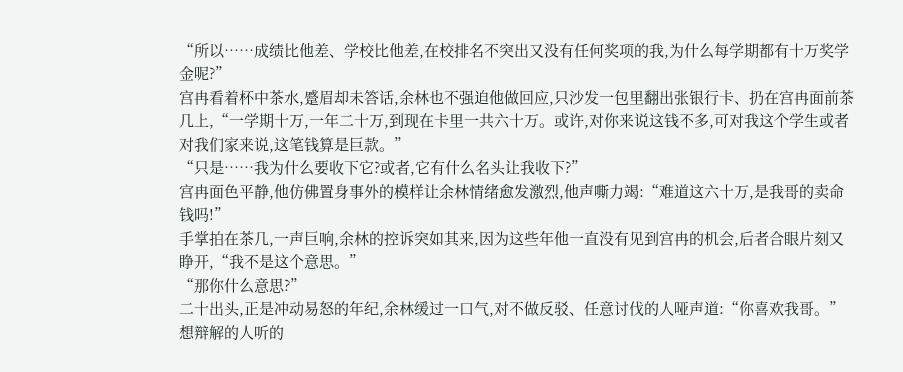“所以……成绩比他差、学校比他差,在校排名不突出又没有任何奖项的我,为什么每学期都有十万奖学金呢?”
宫冉看着杯中茶水,蹙眉却未答话,余林也不强迫他做回应,只沙发一包里翻出张银行卡、扔在宫冉面前茶几上,“一学期十万,一年二十万,到现在卡里一共六十万。或许,对你来说这钱不多,可对我这个学生或者对我们家来说,这笔钱算是巨款。”
“只是……我为什么要收下它?或者,它有什么名头让我收下?”
宫冉面色平静,他仿佛置身事外的模样让余林情绪愈发激烈,他声嘶力竭:“难道这六十万,是我哥的卖命钱吗!”
手掌拍在茶几,一声巨响,余林的控诉突如其来,因为这些年他一直没有见到宫冉的机会,后者合眼片刻又睁开,“我不是这个意思。”
“那你什么意思?”
二十出头,正是冲动易怒的年纪,余林缓过一口气,对不做反驳、任意讨伐的人哑声道:“你喜欢我哥。”
想辩解的人听的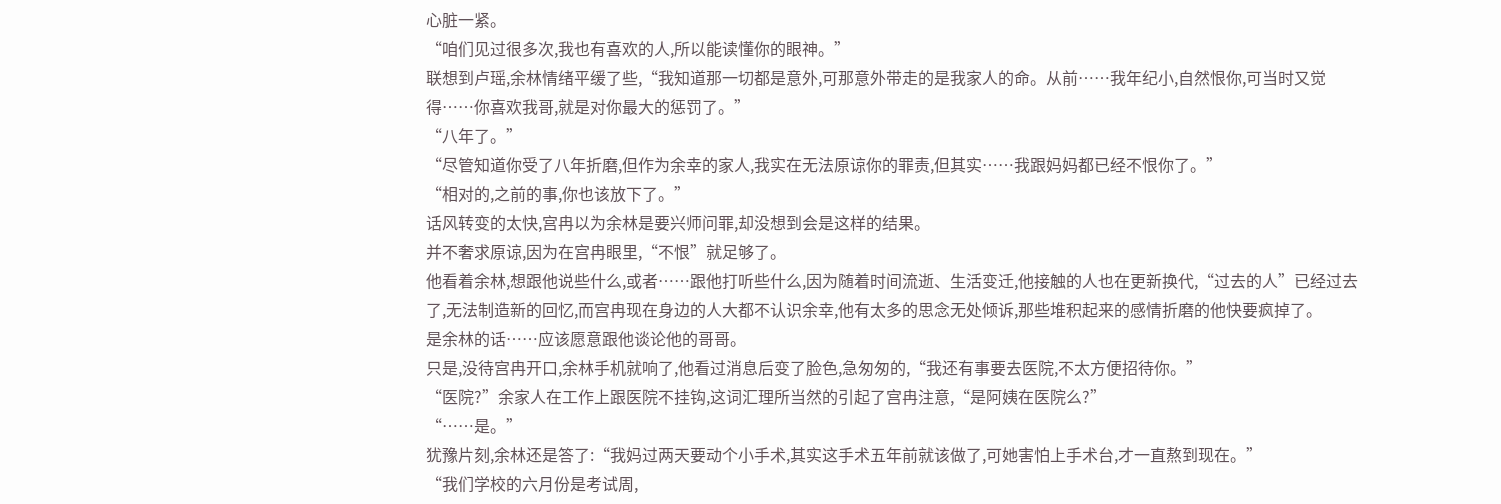心脏一紧。
“咱们见过很多次,我也有喜欢的人,所以能读懂你的眼神。”
联想到卢瑶,余林情绪平缓了些,“我知道那一切都是意外,可那意外带走的是我家人的命。从前……我年纪小,自然恨你,可当时又觉得……你喜欢我哥,就是对你最大的惩罚了。”
“八年了。”
“尽管知道你受了八年折磨,但作为余幸的家人,我实在无法原谅你的罪责,但其实……我跟妈妈都已经不恨你了。”
“相对的,之前的事,你也该放下了。”
话风转变的太快,宫冉以为余林是要兴师问罪,却没想到会是这样的结果。
并不奢求原谅,因为在宫冉眼里,“不恨”就足够了。
他看着余林,想跟他说些什么,或者……跟他打听些什么,因为随着时间流逝、生活变迁,他接触的人也在更新换代,“过去的人”已经过去了,无法制造新的回忆,而宫冉现在身边的人大都不认识余幸,他有太多的思念无处倾诉,那些堆积起来的感情折磨的他快要疯掉了。
是余林的话……应该愿意跟他谈论他的哥哥。
只是,没待宫冉开口,余林手机就响了,他看过消息后变了脸色,急匆匆的,“我还有事要去医院,不太方便招待你。”
“医院?”余家人在工作上跟医院不挂钩,这词汇理所当然的引起了宫冉注意,“是阿姨在医院么?”
“……是。”
犹豫片刻,余林还是答了:“我妈过两天要动个小手术,其实这手术五年前就该做了,可她害怕上手术台,才一直熬到现在。”
“我们学校的六月份是考试周,